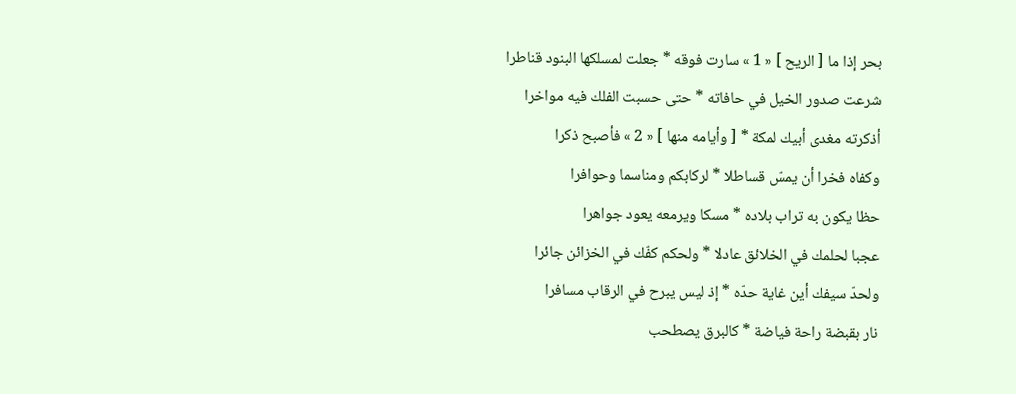بحر إذا ما [ الريح ] « 1 » سارت فوقه * جعلت لمسلكها البنود قناطرا
شرعت صدور الخيل في حافاته * حتى حسبت الفلك فيه مواخرا
أذكرته مغدى أبيك لمكة * [ وأيامه منها ] « 2 » فأصبح ذكرا
وكفاه فخرا أن يمسّ قساطلا * لركابكم ومناسما وحوافرا
حظا يكون به تراب بلاده * مسكا ويرمعه يعود جواهرا
عجبا لحلمك في الخلائق عادلا * ولحكم كفّك في الخزائن جائرا
ولحدّ سيفك أين غاية حدّه * إذ ليس يبرح في الرقاب مسافرا
نار بقبضة راحة فياضة * كالبرق يصطحب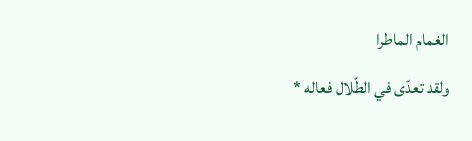الغمام الماطرا
ولقد تعدّى في الطّلال فعاله *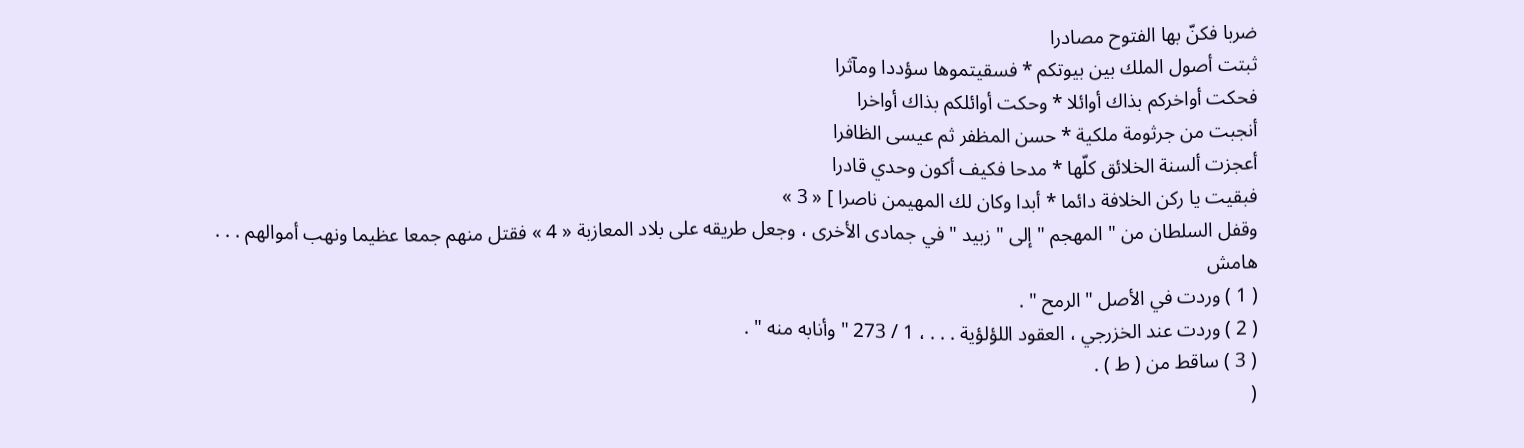ضربا فكنّ بها الفتوح مصادرا
ثبتت أصول الملك بين بيوتكم * فسقيتموها سؤددا ومآثرا
فحكت أواخركم بذاك أوائلا * وحكت أوائلكم بذاك أواخرا
أنجبت من جرثومة ملكية * حسن المظفر ثم عيسى الظافرا
أعجزت ألسنة الخلائق كلّها * مدحا فكيف أكون وحدي قادرا
فبقيت يا ركن الخلافة دائما * أبدا وكان لك المهيمن ناصرا ] « 3 »
وقفل السلطان من " المهجم " إلى " زبيد " في جمادى الأخرى ، وجعل طريقه على بلاد المعازبة « 4 » فقتل منهم جمعا عظيما ونهب أموالهم . . .
هامش
( 1 ) وردت في الأصل " الرمح " .
( 2 ) وردت عند الخزرجي ، العقود اللؤلؤية . . . ، 1 / 273 " وأنابه منه " .
( 3 ) ساقط من ( ط ) .
(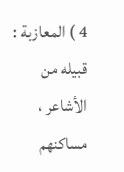4 ) المعازبة : قبيله من الأشاعر ، مساكنهم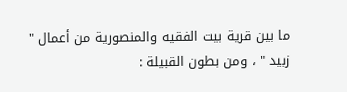ما بين قرية بيت الفقيه والمنصورية من أعمال " زبيد " ، ومن بطون القبيلة :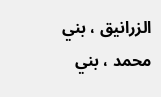الزرانيق ، بني محمد ، بني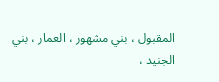المقبول ، بني مشهور ، العمار ، بني الجنيد ،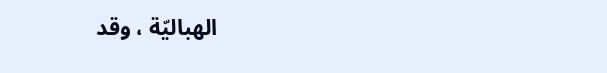الهباليّة ، وقد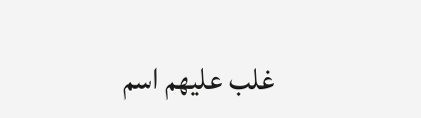غلب عليهم اسم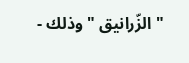" الزّرانيق " وذلك -